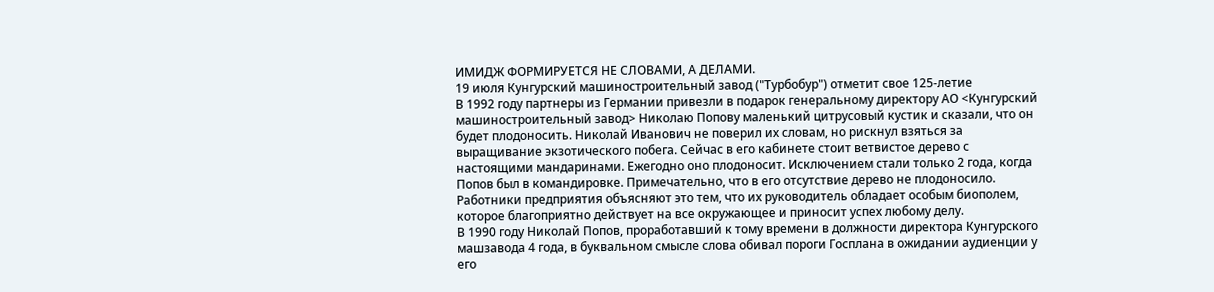ИМИДЖ ФОРМИРУЕТСЯ НЕ СЛОВАМИ, А ДЕЛАМИ.
19 июля Кунгурский машиностроительный завод ("Турбобур") отметит свое 125-летие
В 1992 году партнеры из Германии привезли в подарок генеральному директору АО <Кунгурский машиностроительный завод> Николаю Попову маленький цитрусовый кустик и сказали, что он будет плодоносить. Николай Иванович не поверил их словам, но рискнул взяться за выращивание экзотического побега. Сейчас в его кабинете стоит ветвистое дерево с настоящими мандаринами. Ежегодно оно плодоносит. Исключением стали только 2 года, когда Попов был в командировке. Примечательно, что в его отсутствие дерево не плодоносило. Работники предприятия объясняют это тем, что их руководитель обладает особым биополем,
которое благоприятно действует на все окружающее и приносит успех любому делу.
В 1990 году Николай Попов, проработавший к тому времени в должности директора Кунгурского машзавода 4 года, в буквальном смысле слова обивал пороги Госплана в ожидании аудиенции у его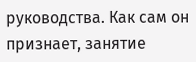руководства. Как сам он признает, занятие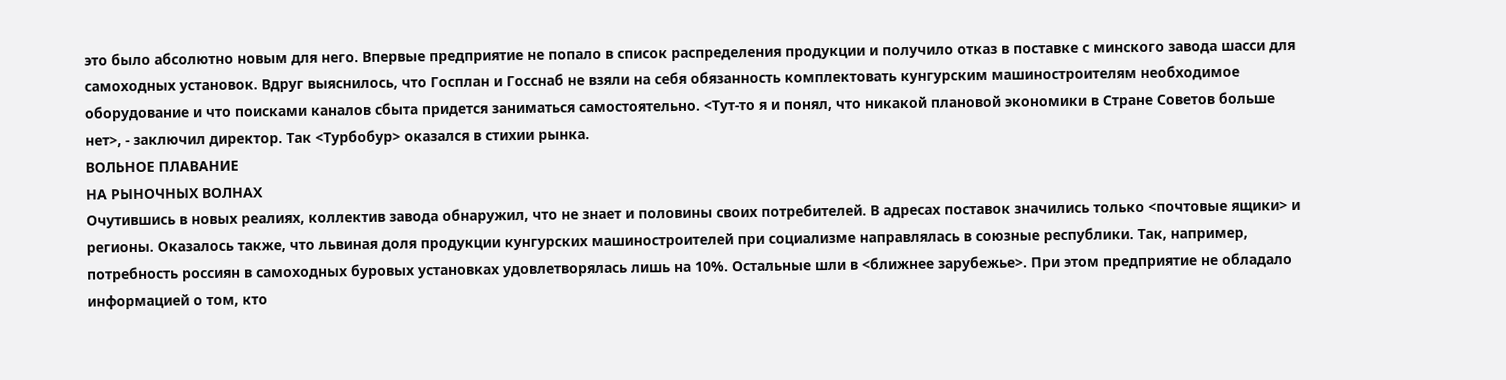это было абсолютно новым для него. Впервые предприятие не попало в список распределения продукции и получило отказ в поставке с минского завода шасси для самоходных установок. Вдруг выяснилось, что Госплан и Госснаб не взяли на себя обязанность комплектовать кунгурским машиностроителям необходимое оборудование и что поисками каналов сбыта придется заниматься самостоятельно. <Тут-то я и понял, что никакой плановой экономики в Стране Советов больше нет>, - заключил директор. Так <Турбобур> оказался в стихии рынка.
ВОЛЬНОЕ ПЛАВАНИЕ
НА РЫНОЧНЫХ ВОЛНАХ
Очутившись в новых реалиях, коллектив завода обнаружил, что не знает и половины своих потребителей. В адресах поставок значились только <почтовые ящики> и регионы. Оказалось также, что львиная доля продукции кунгурских машиностроителей при социализме направлялась в союзные республики. Так, например, потребность россиян в самоходных буровых установках удовлетворялась лишь на 10%. Остальные шли в <ближнее зарубежье>. При этом предприятие не обладало информацией о том, кто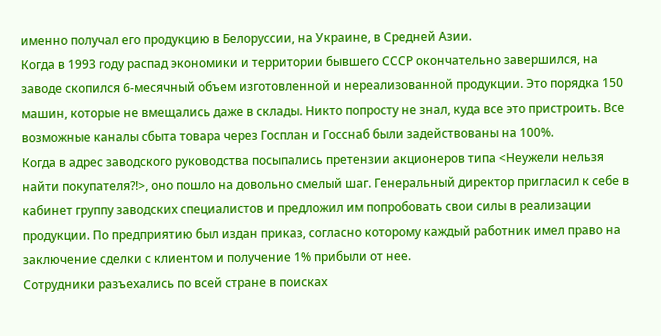именно получал его продукцию в Белоруссии, на Украине, в Средней Азии.
Когда в 1993 году распад экономики и территории бывшего СССР окончательно завершился, на заводе скопился 6-месячный объем изготовленной и нереализованной продукции. Это порядка 150 машин, которые не вмещались даже в склады. Никто попросту не знал, куда все это пристроить. Все возможные каналы сбыта товара через Госплан и Госснаб были задействованы на 100%.
Когда в адрес заводского руководства посыпались претензии акционеров типа <Неужели нельзя найти покупателя?!>, оно пошло на довольно смелый шаг. Генеральный директор пригласил к себе в кабинет группу заводских специалистов и предложил им попробовать свои силы в реализации продукции. По предприятию был издан приказ, согласно которому каждый работник имел право на заключение сделки с клиентом и получение 1% прибыли от нее.
Сотрудники разъехались по всей стране в поисках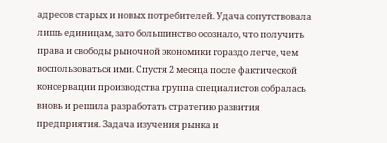адресов старых и новых потребителей. Удача сопутствовала лишь единицам, зато большинство осознало, что получить права и свободы рыночной экономики гораздо легче, чем воспользоваться ими. Спустя 2 месяца после фактической консервации производства группа специалистов собралась вновь и решила разработать стратегию развития предприятия. Задача изучения рынка и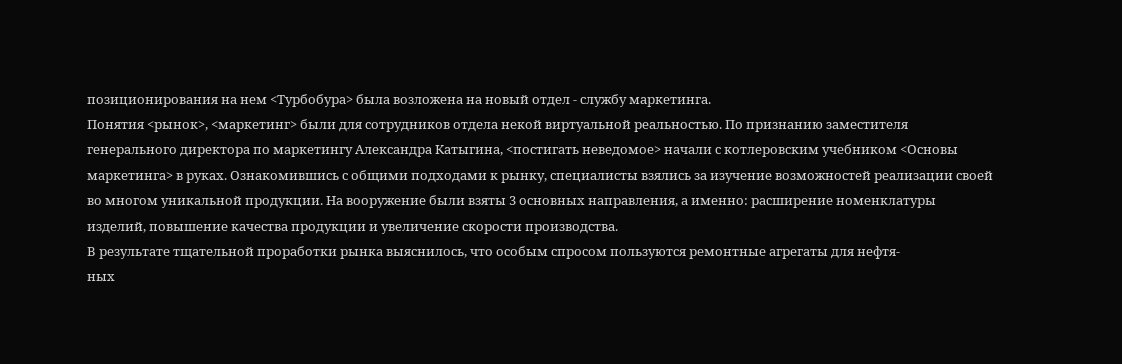позиционирования на нем <Турбобура> была возложена на новый отдел - службу маркетинга.
Понятия <рынок>, <маркетинг> были для сотрудников отдела некой виртуальной реальностью. По признанию заместителя генерального директора по маркетингу Александра Катыгина, <постигать неведомое> начали с котлеровским учебником <Основы маркетинга> в руках. Ознакомившись с общими подходами к рынку, специалисты взялись за изучение возможностей реализации своей во многом уникальной продукции. На вооружение были взяты 3 основных направления, а именно: расширение номенклатуры изделий, повышение качества продукции и увеличение скорости производства.
В результате тщательной проработки рынка выяснилось, что особым спросом пользуются ремонтные агрегаты для нефтя-
ных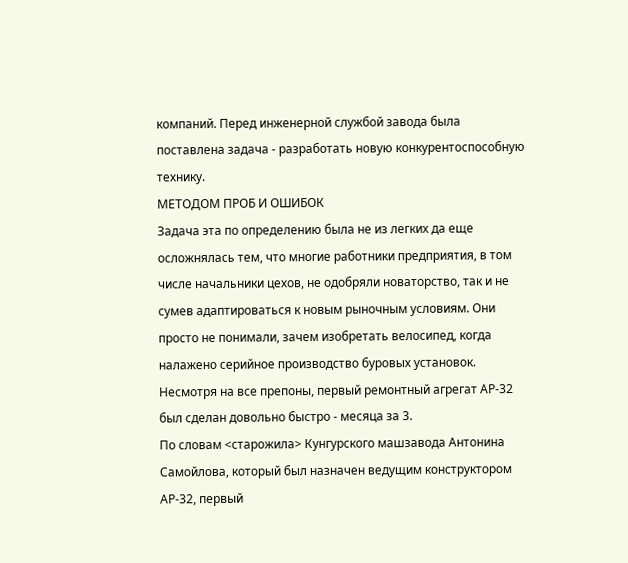компаний. Перед инженерной службой завода была поставлена задача - разработать новую конкурентоспособную технику.
МЕТОДОМ ПРОБ И ОШИБОК
Задача эта по определению была не из легких да еще осложнялась тем, что многие работники предприятия, в том числе начальники цехов, не одобряли новаторство, так и не сумев адаптироваться к новым рыночным условиям. Они просто не понимали, зачем изобретать велосипед, когда налажено серийное производство буровых установок. Несмотря на все препоны, первый ремонтный агрегат АР-32 был сделан довольно быстро - месяца за 3.
По словам <старожила> Кунгурского машзавода Антонина Самойлова, который был назначен ведущим конструктором АР-32, первый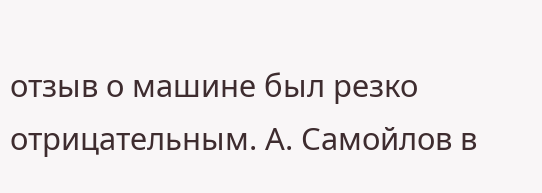отзыв о машине был резко отрицательным. А. Самойлов в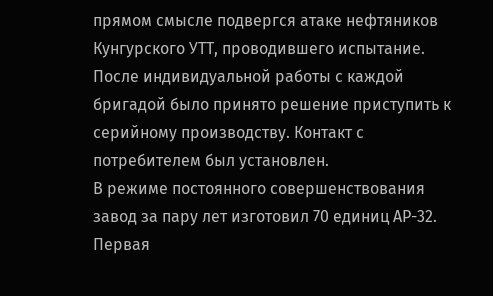прямом смысле подвергся атаке нефтяников Кунгурского УТТ, проводившего испытание. После индивидуальной работы с каждой бригадой было принято решение приступить к серийному производству. Контакт с потребителем был установлен.
В режиме постоянного совершенствования завод за пару лет изготовил 70 единиц АР-32. Первая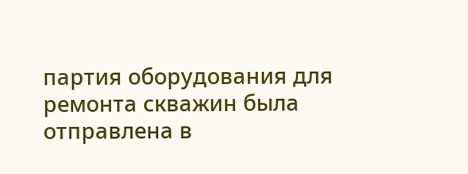партия оборудования для ремонта скважин была отправлена в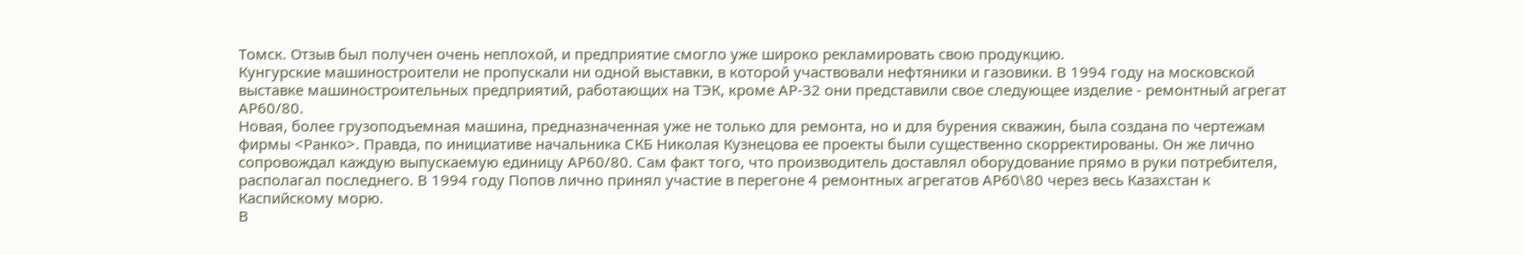Томск. Отзыв был получен очень неплохой, и предприятие смогло уже широко рекламировать свою продукцию.
Кунгурские машиностроители не пропускали ни одной выставки, в которой участвовали нефтяники и газовики. В 1994 году на московской выставке машиностроительных предприятий, работающих на ТЭК, кроме АР-32 они представили свое следующее изделие - ремонтный агрегат АР60/80.
Новая, более грузоподъемная машина, предназначенная уже не только для ремонта, но и для бурения скважин, была создана по чертежам фирмы <Ранко>. Правда, по инициативе начальника СКБ Николая Кузнецова ее проекты были существенно скорректированы. Он же лично сопровождал каждую выпускаемую единицу АР60/80. Сам факт того, что производитель доставлял оборудование прямо в руки потребителя, располагал последнего. В 1994 году Попов лично принял участие в перегоне 4 ремонтных агрегатов АР60\80 через весь Казахстан к Каспийскому морю.
В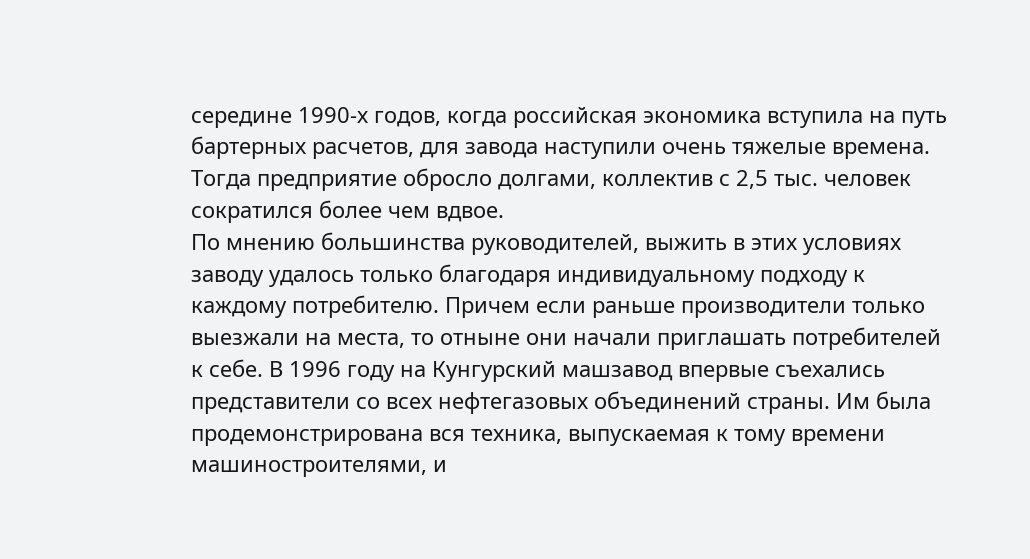середине 1990-х годов, когда российская экономика вступила на путь бартерных расчетов, для завода наступили очень тяжелые времена. Тогда предприятие обросло долгами, коллектив с 2,5 тыс. человек сократился более чем вдвое.
По мнению большинства руководителей, выжить в этих условиях заводу удалось только благодаря индивидуальному подходу к каждому потребителю. Причем если раньше производители только выезжали на места, то отныне они начали приглашать потребителей к себе. В 1996 году на Кунгурский машзавод впервые съехались представители со всех нефтегазовых объединений страны. Им была продемонстрирована вся техника, выпускаемая к тому времени машиностроителями, и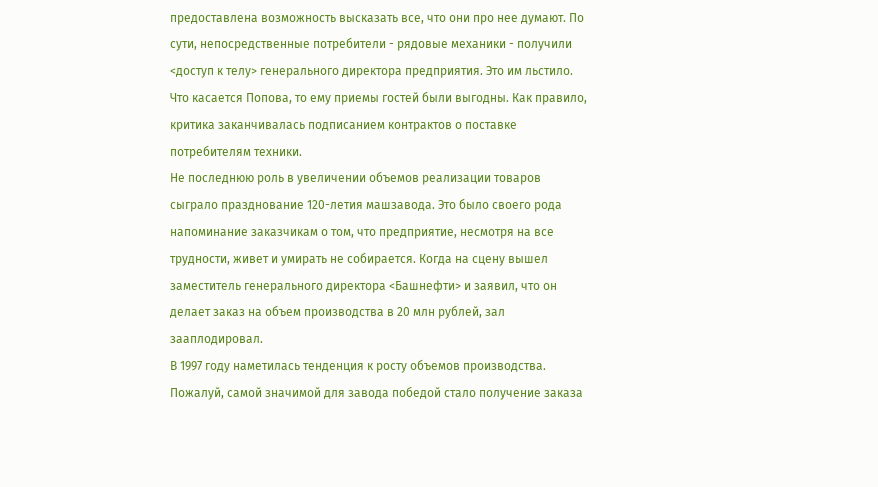предоставлена возможность высказать все, что они про нее думают. По сути, непосредственные потребители - рядовые механики - получили <доступ к телу> генерального директора предприятия. Это им льстило.
Что касается Попова, то ему приемы гостей были выгодны. Как правило, критика заканчивалась подписанием контрактов о поставке потребителям техники.
Не последнюю роль в увеличении объемов реализации товаров сыграло празднование 120-летия машзавода. Это было своего рода напоминание заказчикам о том, что предприятие, несмотря на все трудности, живет и умирать не собирается. Когда на сцену вышел заместитель генерального директора <Башнефти> и заявил, что он делает заказ на объем производства в 20 млн рублей, зал зааплодировал.
В 1997 году наметилась тенденция к росту объемов производства. Пожалуй, самой значимой для завода победой стало получение заказа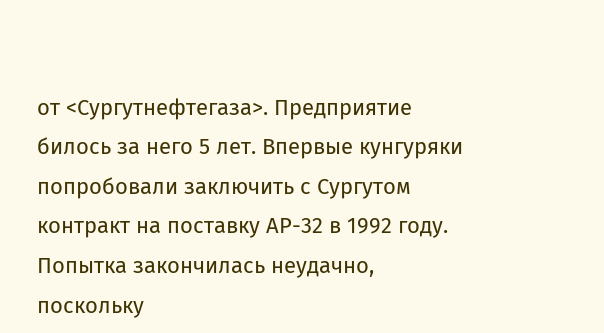от <Сургутнефтегаза>. Предприятие билось за него 5 лет. Впервые кунгуряки попробовали заключить с Сургутом контракт на поставку АР-32 в 1992 году. Попытка закончилась неудачно, поскольку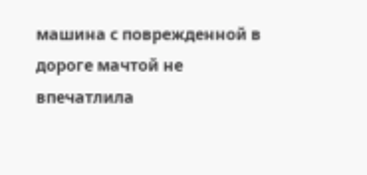машина с поврежденной в дороге мачтой не впечатлила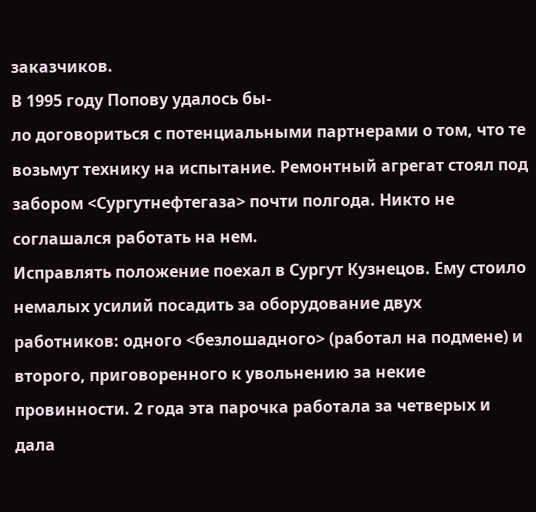заказчиков.
В 1995 году Попову удалось бы-
ло договориться с потенциальными партнерами о том, что те возьмут технику на испытание. Ремонтный агрегат стоял под забором <Сургутнефтегаза> почти полгода. Никто не соглашался работать на нем.
Исправлять положение поехал в Сургут Кузнецов. Ему стоило немалых усилий посадить за оборудование двух работников: одного <безлошадного> (работал на подмене) и второго, приговоренного к увольнению за некие провинности. 2 года эта парочка работала за четверых и дала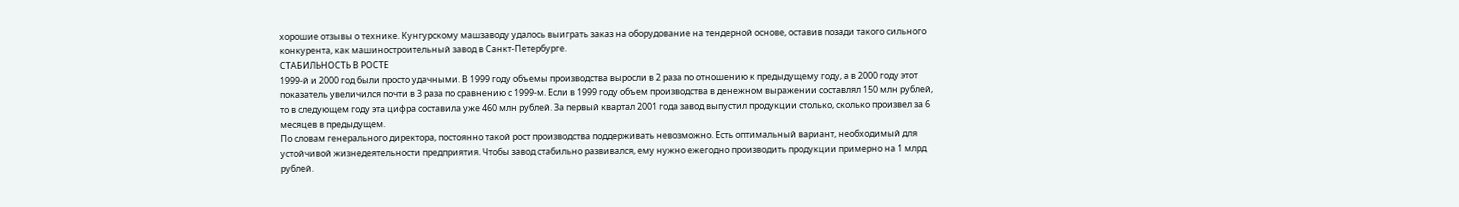хорошие отзывы о технике. Кунгурскому машзаводу удалось выиграть заказ на оборудование на тендерной основе, оставив позади такого сильного конкурента, как машиностроительный завод в Санкт-Петербурге.
СТАБИЛЬНОСТЬ В РОСТЕ
1999-й и 2000 год были просто удачными. В 1999 году объемы производства выросли в 2 раза по отношению к предыдущему году, а в 2000 году этот показатель увеличился почти в 3 раза по сравнению с 1999-м. Если в 1999 году объем производства в денежном выражении составлял 150 млн рублей, то в следующем году эта цифра составила уже 460 млн рублей. За первый квартал 2001 года завод выпустил продукции столько, сколько произвел за 6 месяцев в предыдущем.
По словам генерального директора, постоянно такой рост производства поддерживать невозможно. Есть оптимальный вариант, необходимый для устойчивой жизнедеятельности предприятия. Чтобы завод стабильно развивался, ему нужно ежегодно производить продукции примерно на 1 млрд рублей.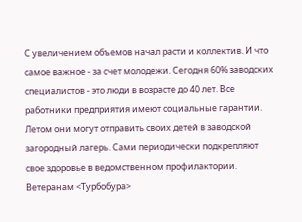С увеличением объемов начал расти и коллектив. И что самое важное - за счет молодежи. Сегодня 60% заводских специалистов - это люди в возрасте до 40 лет. Все работники предприятия имеют социальные гарантии. Летом они могут отправить своих детей в заводской загородный лагерь. Сами периодически подкрепляют свое здоровье в ведомственном профилактории. Ветеранам <Турбобура>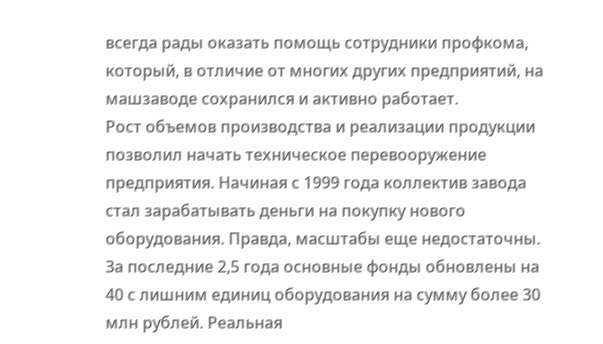всегда рады оказать помощь сотрудники профкома, который, в отличие от многих других предприятий, на машзаводе сохранился и активно работает.
Рост объемов производства и реализации продукции позволил начать техническое перевооружение предприятия. Начиная с 1999 года коллектив завода стал зарабатывать деньги на покупку нового оборудования. Правда, масштабы еще недостаточны. За последние 2,5 года основные фонды обновлены на 40 с лишним единиц оборудования на сумму более 30 млн рублей. Реальная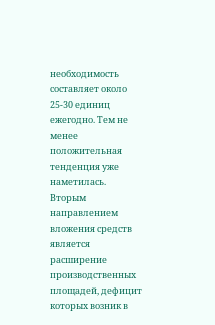необходимость составляет около 25-30 единиц ежегодно. Тем не менее положительная тенденция уже наметилась.
Вторым направлением вложения средств является расширение производственных площадей, дефицит которых возник в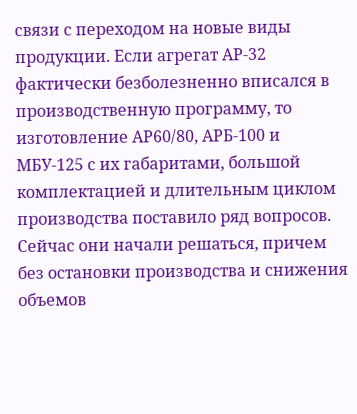связи с переходом на новые виды продукции. Если агрегат АР-32 фактически безболезненно вписался в производственную программу, то изготовление АР60/80, АРБ-100 и МБУ-125 с их габаритами, большой комплектацией и длительным циклом производства поставило ряд вопросов. Сейчас они начали решаться, причем без остановки производства и снижения объемов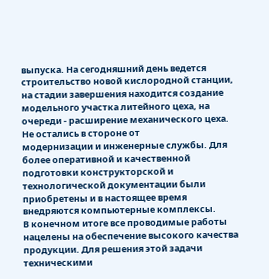выпуска. На сегодняшний день ведется строительство новой кислородной станции, на стадии завершения находится создание модельного участка литейного цеха, на очереди - расширение механического цеха.
Не остались в стороне от
модернизации и инженерные службы. Для более оперативной и качественной подготовки конструкторской и технологической документации были приобретены и в настоящее время внедряются компьютерные комплексы.
В конечном итоге все проводимые работы нацелены на обеспечение высокого качества продукции. Для решения этой задачи техническими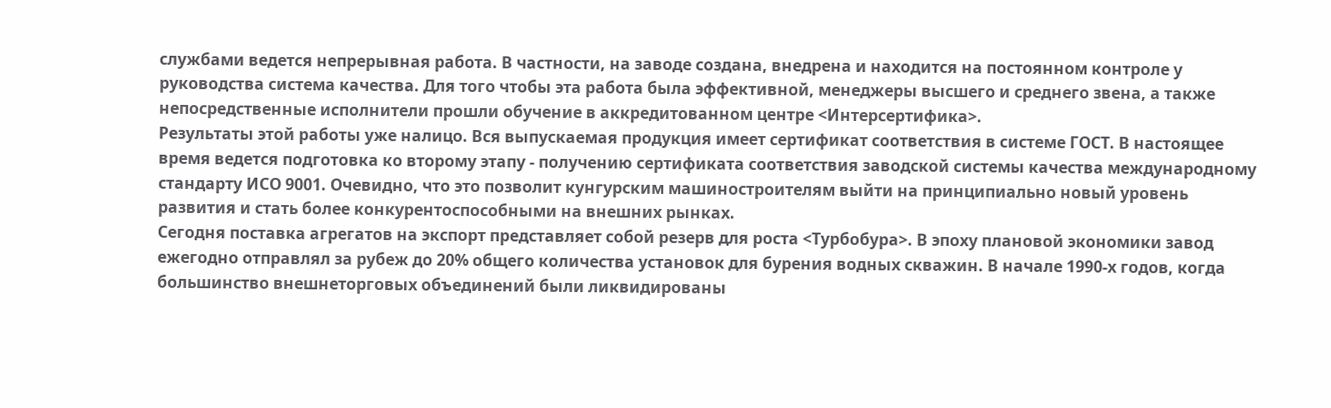службами ведется непрерывная работа. В частности, на заводе создана, внедрена и находится на постоянном контроле у руководства система качества. Для того чтобы эта работа была эффективной, менеджеры высшего и среднего звена, а также непосредственные исполнители прошли обучение в аккредитованном центре <Интерсертифика>.
Результаты этой работы уже налицо. Вся выпускаемая продукция имеет сертификат соответствия в системе ГОСТ. В настоящее время ведется подготовка ко второму этапу - получению сертификата соответствия заводской системы качества международному стандарту ИСО 9001. Очевидно, что это позволит кунгурским машиностроителям выйти на принципиально новый уровень развития и стать более конкурентоспособными на внешних рынках.
Сегодня поставка агрегатов на экспорт представляет собой резерв для роста <Турбобура>. В эпоху плановой экономики завод ежегодно отправлял за рубеж до 20% общего количества установок для бурения водных скважин. В начале 1990-х годов, когда большинство внешнеторговых объединений были ликвидированы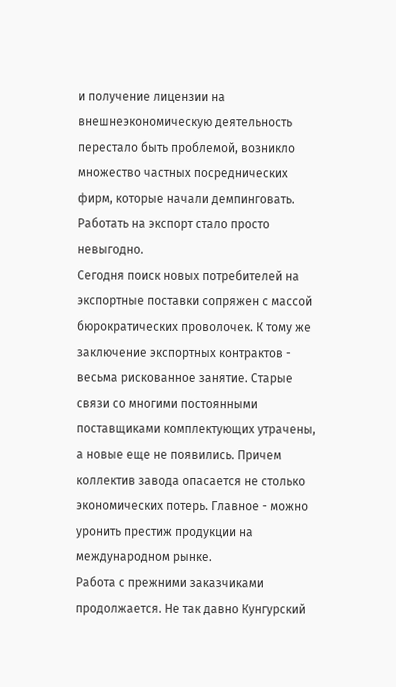и получение лицензии на внешнеэкономическую деятельность перестало быть проблемой, возникло множество частных посреднических фирм, которые начали демпинговать. Работать на экспорт стало просто невыгодно.
Сегодня поиск новых потребителей на экспортные поставки сопряжен с массой бюрократических проволочек. К тому же заключение экспортных контрактов - весьма рискованное занятие. Старые связи со многими постоянными поставщиками комплектующих утрачены, а новые еще не появились. Причем коллектив завода опасается не столько экономических потерь. Главное - можно уронить престиж продукции на международном рынке.
Работа с прежними заказчиками продолжается. Не так давно Кунгурский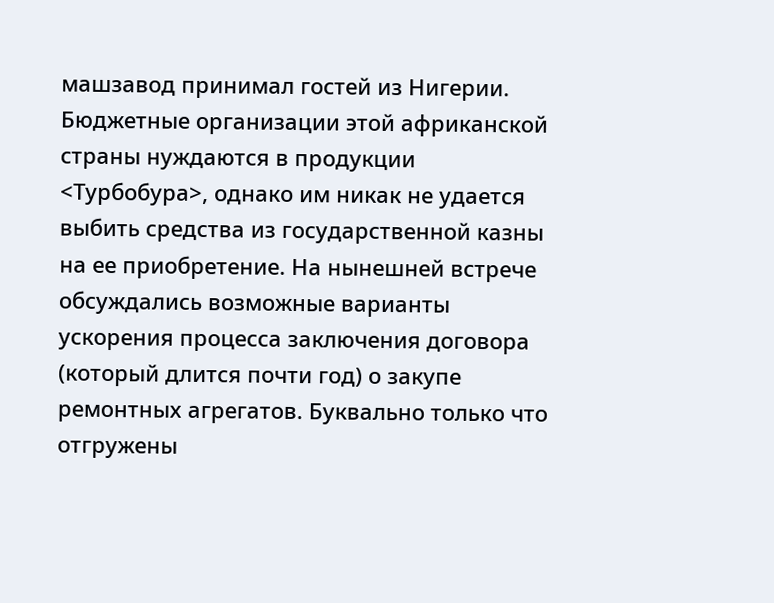машзавод принимал гостей из Нигерии. Бюджетные организации этой африканской страны нуждаются в продукции <Турбобура>, однако им никак не удается выбить средства из государственной казны на ее приобретение. На нынешней встрече обсуждались возможные варианты ускорения процесса заключения договора (который длится почти год) о закупе ремонтных агрегатов. Буквально только что отгружены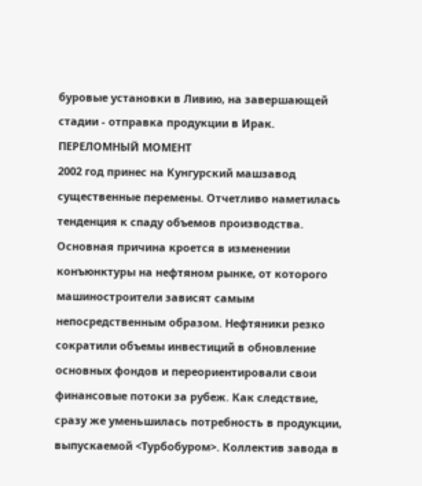буровые установки в Ливию, на завершающей стадии - отправка продукции в Ирак.
ПЕРЕЛОМНЫЙ МОМЕНТ
2002 год принес на Кунгурский машзавод существенные перемены. Отчетливо наметилась тенденция к спаду объемов производства. Основная причина кроется в изменении конъюнктуры на нефтяном рынке, от которого машиностроители зависят самым непосредственным образом. Нефтяники резко
сократили объемы инвестиций в обновление основных фондов и переориентировали свои финансовые потоки за рубеж. Как следствие, сразу же уменьшилась потребность в продукции, выпускаемой <Турбобуром>. Коллектив завода в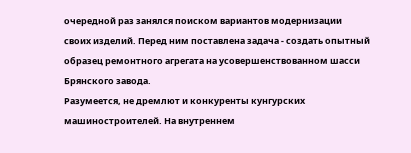очередной раз занялся поиском вариантов модернизации своих изделий. Перед ним поставлена задача - создать опытный образец ремонтного агрегата на усовершенствованном шасси Брянского завода.
Разумеется, не дремлют и конкуренты кунгурских машиностроителей. На внутреннем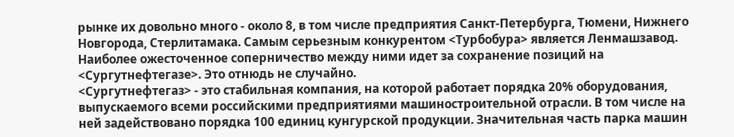рынке их довольно много - около 8, в том числе предприятия Санкт-Петербурга, Тюмени, Нижнего Новгорода, Стерлитамака. Самым серьезным конкурентом <Турбобура> является Ленмашзавод. Наиболее ожесточенное соперничество между ними идет за сохранение позиций на <Сургутнефтегазе>. Это отнюдь не случайно.
<Сургутнефтегаз> - это стабильная компания, на которой работает порядка 20% оборудования, выпускаемого всеми российскими предприятиями машиностроительной отрасли. В том числе на ней задействовано порядка 100 единиц кунгурской продукции. Значительная часть парка машин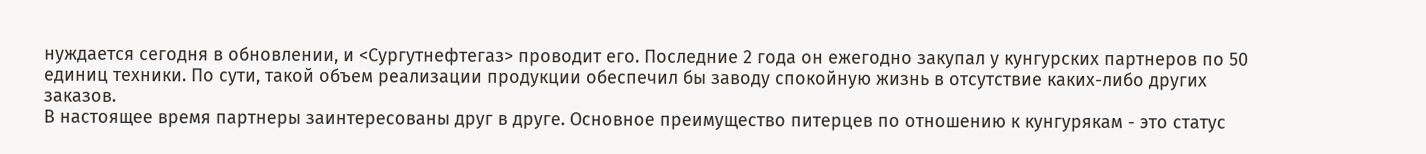нуждается сегодня в обновлении, и <Сургутнефтегаз> проводит его. Последние 2 года он ежегодно закупал у кунгурских партнеров по 50 единиц техники. По сути, такой объем реализации продукции обеспечил бы заводу спокойную жизнь в отсутствие каких-либо других заказов.
В настоящее время партнеры заинтересованы друг в друге. Основное преимущество питерцев по отношению к кунгурякам - это статус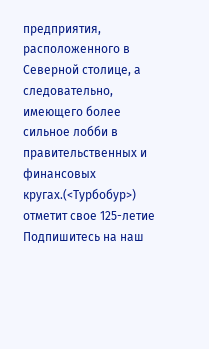предприятия, расположенного в Северной столице, а следовательно, имеющего более сильное лобби в правительственных и финансовых кругах.(<Турбобур>) отметит свое 125-летие
Подпишитесь на наш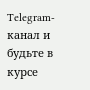Telegram-канал и будьте в курсе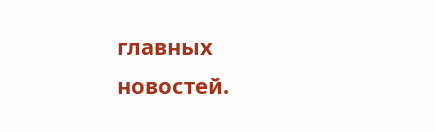главных новостей.